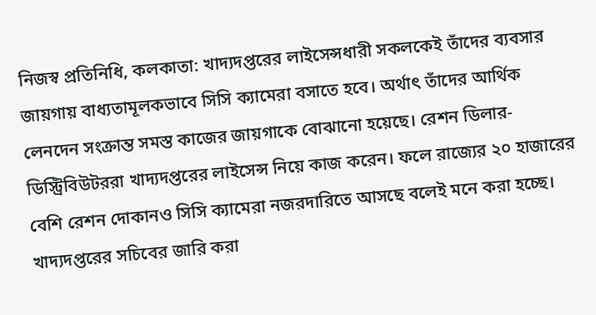নিজস্ব প্রতিনিধি, কলকাতা: খাদ্যদপ্তরের লাইসেন্সধারী সকলকেই তাঁদের ব্যবসার জায়গায় বাধ্যতামূলকভাবে সিসি ক্যামেরা বসাতে হবে। অর্থাৎ তাঁদের আর্থিক লেনদেন সংক্রান্ত সমস্ত কাজের জায়গাকে বোঝানো হয়েছে। রেশন ডিলার-ডিস্ট্রিবিউটররা খাদ্যদপ্তরের লাইসেন্স নিয়ে কাজ করেন। ফলে রাজ্যের ২০ হাজারের বেশি রেশন দোকানও সিসি ক্যামেরা নজরদারিতে আসছে বলেই মনে করা হচ্ছে। খাদ্যদপ্তরের সচিবের জারি করা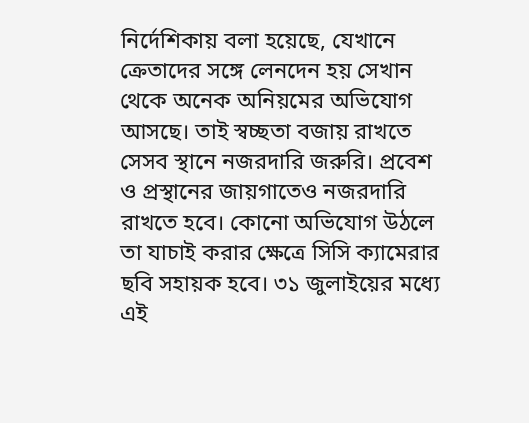নির্দেশিকায় বলা হয়েছে, যেখানে ক্রেতাদের সঙ্গে লেনদেন হয় সেখান থেকে অনেক অনিয়মের অভিযোগ আসছে। তাই স্বচ্ছতা বজায় রাখতে সেসব স্থানে নজরদারি জরুরি। প্রবেশ ও প্রস্থানের জায়গাতেও নজরদারি রাখতে হবে। কোনো অভিযোগ উঠলে তা যাচাই করার ক্ষেত্রে সিসি ক্যামেরার ছবি সহায়ক হবে। ৩১ জুলাইয়ের মধ্যে এই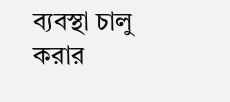ব্যবস্থা চালু করার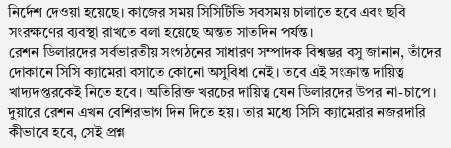নির্দেশ দেওয়া হয়েছে। কাজের সময় সিসিটিভি সবসময় চালাতে হবে এবং ছবি সংরক্ষণের ব্যবস্থা রাখতে বলা হয়েছে অন্তত সাতদিন পর্যন্ত।
রেশন ডিলারদের সর্বভারতীয় সংগঠনের সাধারণ সম্পাদক বিশ্বম্ভর বসু জানান, তাঁদের দোকানে সিসি ক্যামেরা বসাতে কোনো অসুবিধা নেই। তবে এই সংক্রান্ত দায়িত্ব খাদ্যদপ্তরকেই নিতে হবে। অতিরিক্ত খরচের দায়িত্ব যেন ডিলারদের উপর না-চাপে। দুয়ারে রেশন এখন বেশিরভাগ দিন দিতে হয়। তার মধ্যে সিসি ক্যামেরার নজরদারি কীভাবে হবে, সেই প্রশ্ন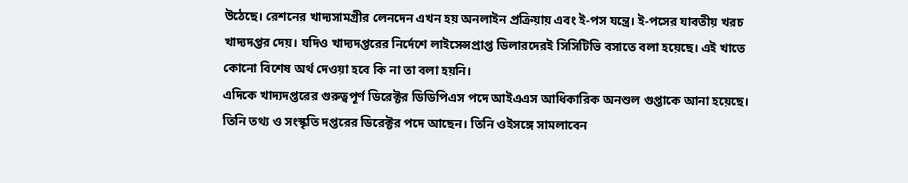উঠেছে। রেশনের খাদ্যসামগ্রীর লেনদেন এখন হয় অনলাইন প্রক্রিয়ায় এবং ই-পস যন্ত্রে। ই-পসের যাবতীয় খরচ খাদ্যদপ্তর দেয়। যদিও খাদ্যদপ্তরের নির্দেশে লাইসেন্সপ্রাপ্ত ডিলারদেরই সিসিটিভি বসাতে বলা হয়েছে। এই খাতে কোনো বিশেষ অর্থ দেওয়া হবে কি না তা বলা হয়নি।
এদিকে খাদ্যদপ্তরের গুরুত্বপূর্ণ ডিরেক্টর ডিডিপিএস পদে আইএএস আধিকারিক অনশুল গুপ্তাকে আনা হয়েছে। তিনি তথ্য ও সংস্কৃতি দপ্তরের ডিরেক্টর পদে আছেন। তিনি ওইসঙ্গে সামলাবেন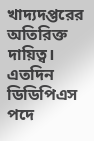খাদ্যদপ্তরের অতিরিক্ত দায়িত্ব। এতদিন ডিডিপিএস পদে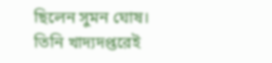ছিলেন সুমন ঘোষ। তিনি খাদ্যদপ্তরেই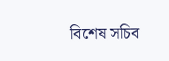বিশেষ সচিব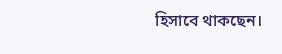হিসাবে থাকছেন।